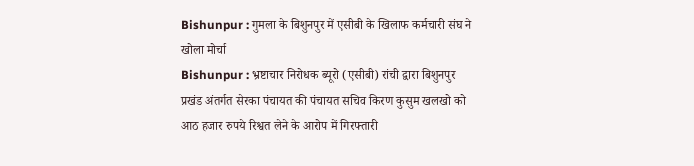Bishunpur : गुमला के बिशुनपुर में एसीबी के खिलाफ कर्मचारी संघ ने खोला मोर्चा
Bishunpur : भ्रष्टाचार निरोधक ब्यूरो (एसीबी) रांची द्वारा बिशुनपुर प्रखंड अंतर्गत सेरका पंचायत की पंचायत सचिव किरण कुसुम खलखो को आठ हजार रुपये रिश्वत लेने के आरोप में गिरफ्तारी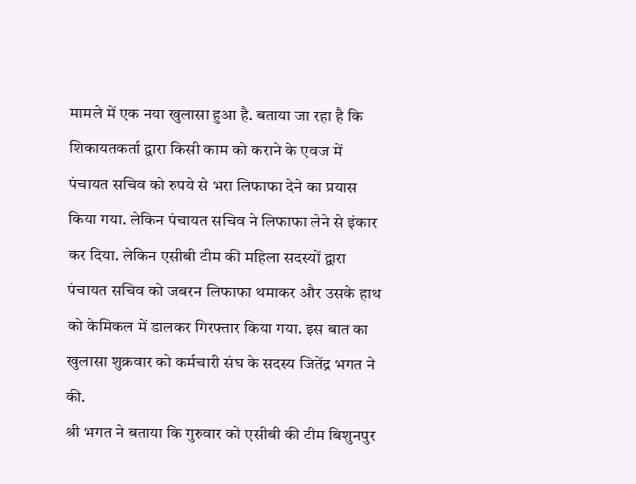मामले में एक नया खुलासा हुआ है. बताया जा रहा है कि शिकायतकर्ता द्वारा किसी काम को कराने के एवज में पंचायत सचिव को रुपये से भरा लिफाफा देने का प्रयास किया गया. लेकिन पंचायत सचिव ने लिफाफा लेने से इंकार कर दिया. लेकिन एसीबी टीम की महिला सदस्यों द्वारा पंचायत सचिव को जबरन लिफाफा थमाकर और उसके हाथ को केमिकल में डालकर गिरफ्तार किया गया. इस बात का खुलासा शुक्रवार को कर्मचारी संघ के सदस्य जितेंद्र भगत ने की.
श्री भगत ने बताया कि गुरुवार को एसीबी की टीम बिशुनपुर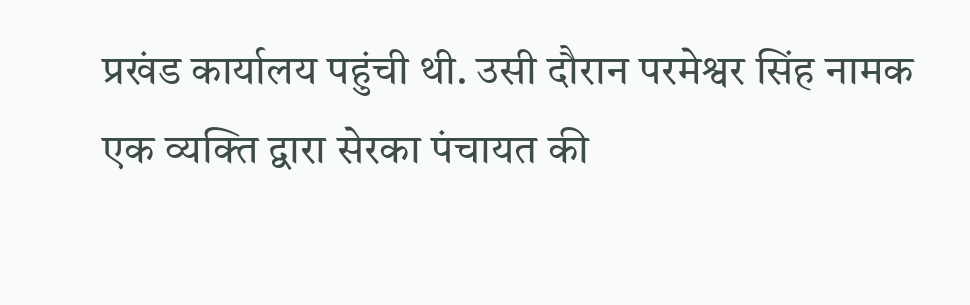प्रखंड कार्यालय पहुंची थी. उसी दौरान परमेश्वर सिंह नामक एक व्यक्ति द्वारा सेरका पंचायत की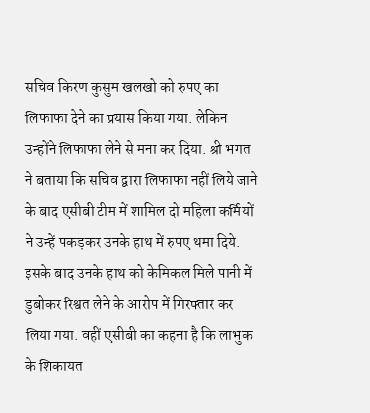सचिव किरण कुसुम खलखो को रुपए का लिफाफा देने का प्रयास किया गया. लेकिन उन्होंने लिफाफा लेने से मना कर दिया. श्री भगत ने बताया कि सचिव द्वारा लिफाफा नहीं लिये जाने के बाद एसीबी टीम में शामिल दो महिला कर्मियों ने उन्हें पकड़कर उनके हाथ में रुपए थमा दिये. इसके बाद उनके हाथ को केमिकल मिले पानी में डुबोकर रिश्वत लेने के आरोप में गिरफ्तार कर लिया गया. वहीं एसीबी का कहना है कि लाभुक के शिकायत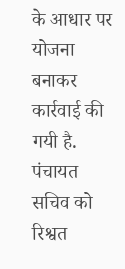के आधार पर योजना बनाकर कार्रवाई की गयी है. पंचायत सचिव को रिश्वत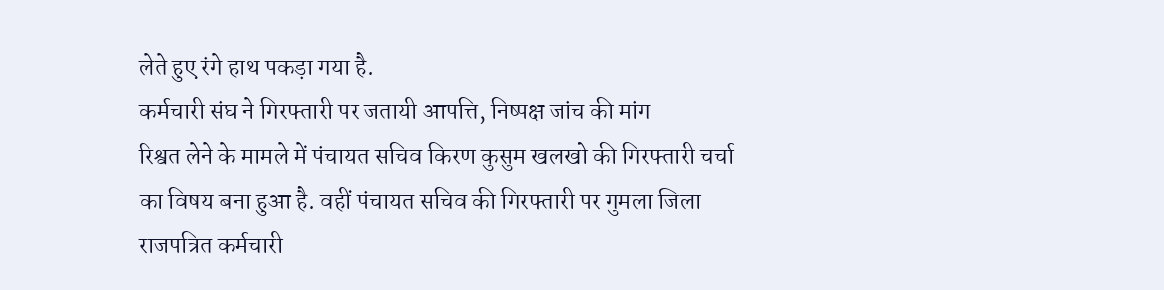लेते हुए रंगे हाथ पकड़ा गया है.
कर्मचारी संघ ने गिरफ्तारी पर जतायी आपत्ति, निष्पक्ष जांच की मांग
रिश्वत लेने के मामले में पंचायत सचिव किरण कुसुम खलखो की गिरफ्तारी चर्चा का विषय बना हुआ है. वहीं पंचायत सचिव की गिरफ्तारी पर गुमला जिला राजपत्रित कर्मचारी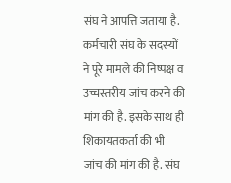संघ ने आपत्ति जताया है. कर्मचारी संघ के सदस्यों ने पूरे मामले की निष्पक्ष व उच्चस्तरीय जांच करने की मांग की है. इसके साथ ही शिकायतकर्ता की भी जांच की मांग की है. संघ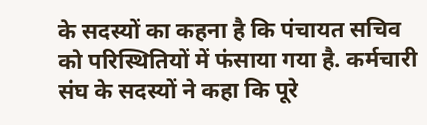के सदस्यों का कहना है कि पंचायत सचिव को परिस्थितियों में फंसाया गया है. कर्मचारी संघ के सदस्यों ने कहा कि पूरे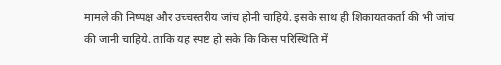मामले की निष्पक्ष और उच्चस्तरीय जांच होनी चाहिये. इसके साथ ही शिकायतकर्ता की भी जांच की जानी चाहिये. ताकि यह स्पष्ट हो सके कि किस परिस्थिति में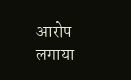आरोप लगाया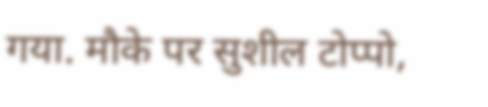गया. मौके पर सुशील टोप्पो,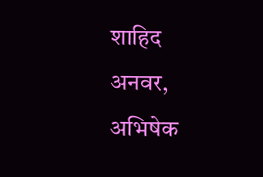शाहिद अनवर, अभिषेक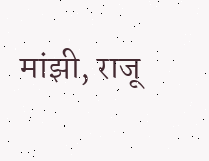मांझी, राजू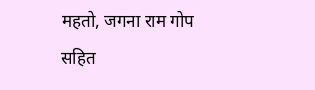महतो, जगना राम गोप सहित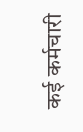कई कर्मचारी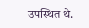उपस्थित थे.